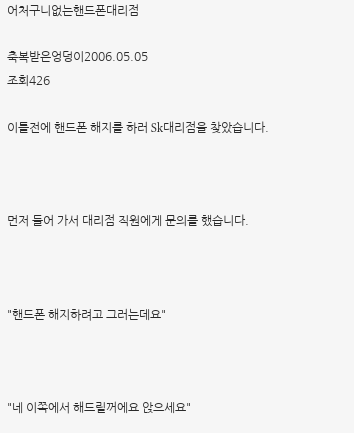어처구니없는핸드폰대리점

축복받은엉덩이2006.05.05
조회426

이틀전에 핸드폰 해지를 하러 Sk대리점을 찾았습니다.



먼저 들어 가서 대리점 직원에게 문의를 했습니다.



"핸드폰 해지하려고 그러는데요"



"네 이쪽에서 해드릴꺼에요 앉으세요"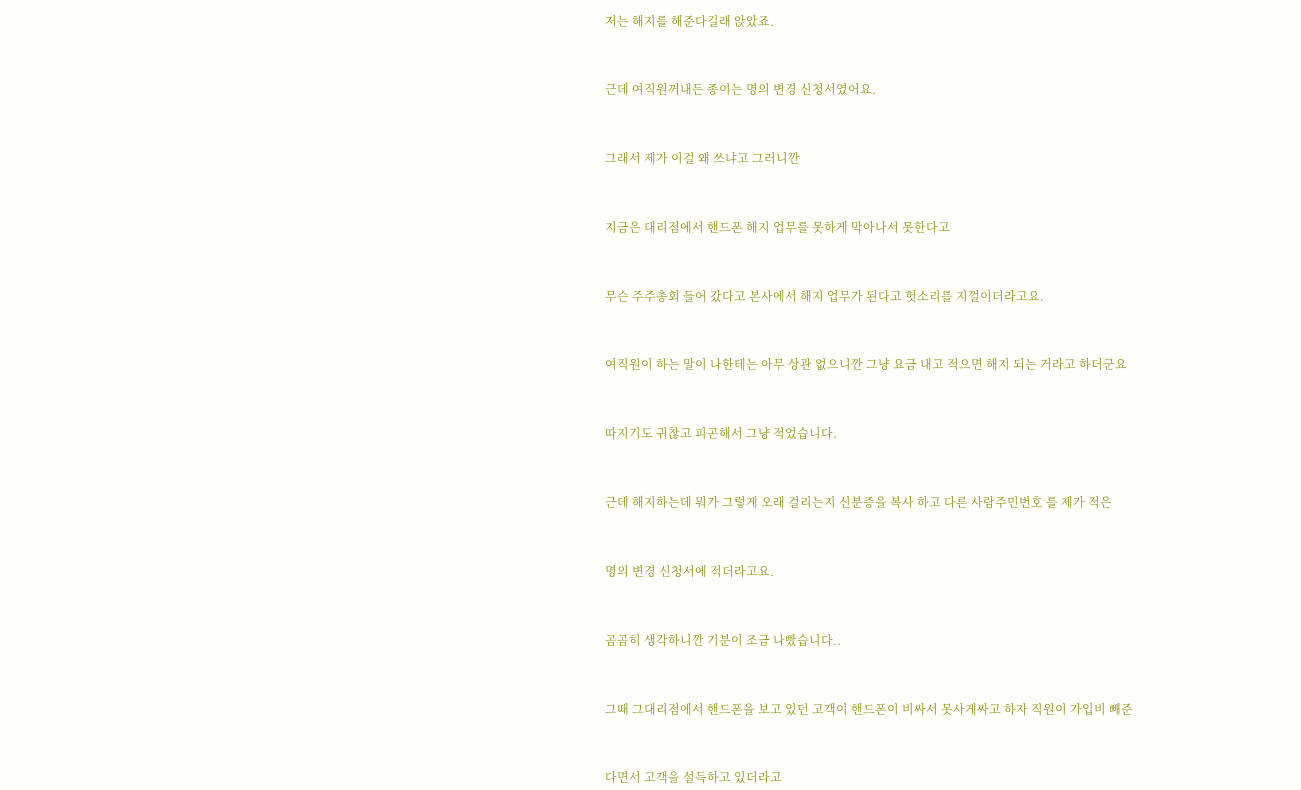저는 해지를 해준다길래 앉았죠.



근데 여직원꺼내든 종이는 명의 변경 신청서였어요.



그래서 제가 이걸 왜 쓰냐고 그러니깐



지금은 대리점에서 핸드폰 해지 업무를 못하게 막아나서 못한다고



무슨 주주총회 들어 갔다고 본사에서 해지 업무가 된다고 헛소리를 지껄이더라고요.



여직원이 하는 말이 나한테는 아무 상관 없으니깐 그냥 요금 내고 적으면 해지 되는 거라고 하더군요



따지기도 귀찮고 피곤해서 그냥 적었습니다.



근데 해지하는데 뭐가 그렇게 오래 걸리는지 신분증을 복사 하고 다른 사람주민번호 를 제가 적은



명의 변경 신청서에 적더라고요.



곰곰히 생각하니깐 기분이 조금 나빴습니다..



그때 그대리점에서 핸드폰을 보고 있던 고객이 핸드폰이 비싸서 못사게싸고 하자 직원이 가입비 빼준



다면서 고객을 설득하고 있더라고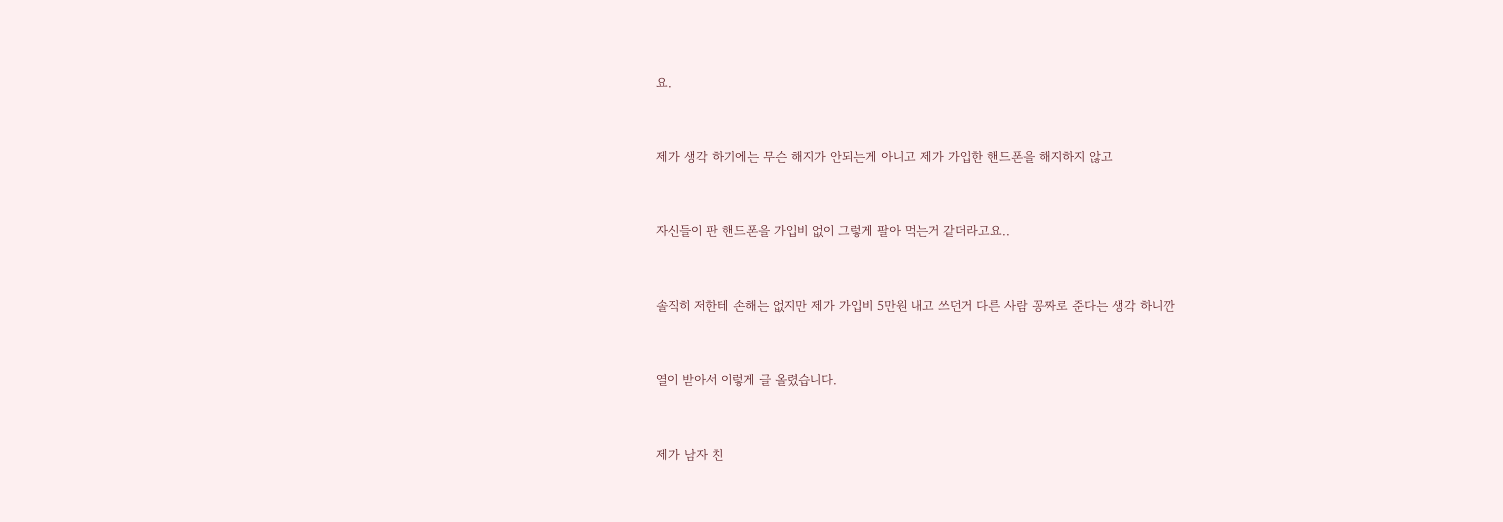요.



제가 생각 하기에는 무슨 해지가 안되는게 아니고 제가 가입한 핸드폰을 해지하지 않고



자신들이 판 핸드폰을 가입비 없이 그렇게 팔아 먹는거 같더라고요..



솔직히 저한테 손해는 없지만 제가 가입비 5만원 내고 쓰던거 다른 사람 꽁짜로 준다는 생각 하니깐



열이 받아서 이렇게 글 올렸습니다.



제가 남자 친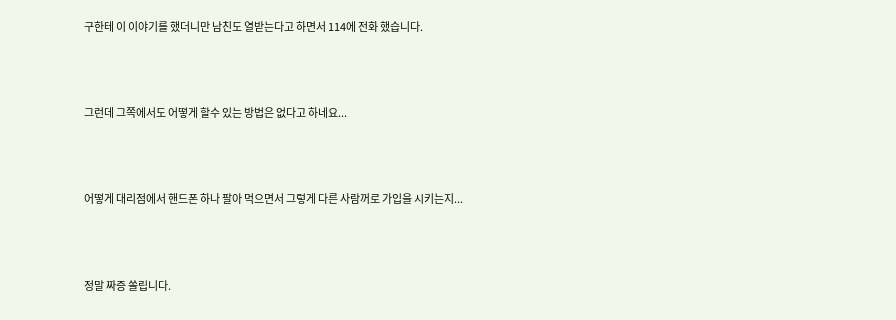구한테 이 이야기를 했더니만 남친도 열받는다고 하면서 114에 전화 했습니다.



그런데 그쪽에서도 어떻게 할수 있는 방법은 없다고 하네요...



어떻게 대리점에서 핸드폰 하나 팔아 먹으면서 그렇게 다른 사람꺼로 가입을 시키는지...



정말 짜증 쏠립니다.